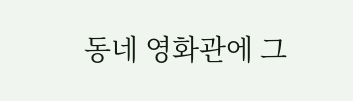동네 영화관에 그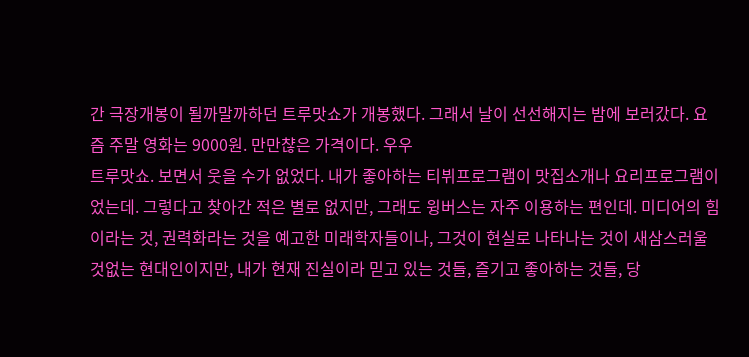간 극장개봉이 될까말까하던 트루맛쇼가 개봉했다. 그래서 날이 선선해지는 밤에 보러갔다. 요즘 주말 영화는 9000원. 만만챦은 가격이다. 우우
트루맛쇼. 보면서 웃을 수가 없었다. 내가 좋아하는 티뷔프로그램이 맛집소개나 요리프로그램이었는데. 그렇다고 찾아간 적은 별로 없지만, 그래도 윙버스는 자주 이용하는 편인데. 미디어의 힘이라는 것, 권력화라는 것을 예고한 미래학자들이나, 그것이 현실로 나타나는 것이 새삼스러울 것없는 현대인이지만, 내가 현재 진실이라 믿고 있는 것들, 즐기고 좋아하는 것들, 당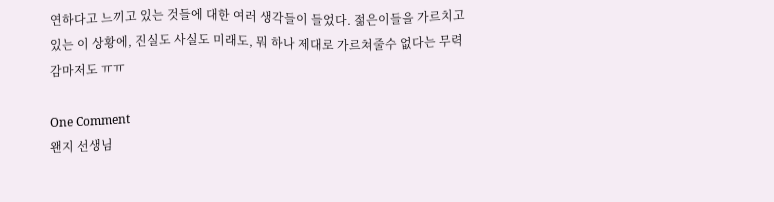연하다고 느끼고 있는 것들에 대한 여러 생각들이 들었다. 젊은이들을 가르치고 있는 이 상황에, 진실도 사실도 미래도, 뭐 하나 제대로 가르쳐줄수 없다는 무력감마저도 ㅠㅠ

One Comment
왠지 선생님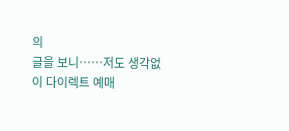의
글을 보니……저도 생각없이 다이렉트 예매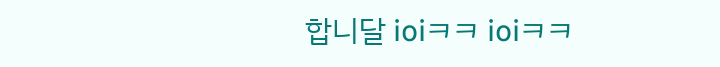합니달 ioiㅋㅋ ioiㅋㅋ